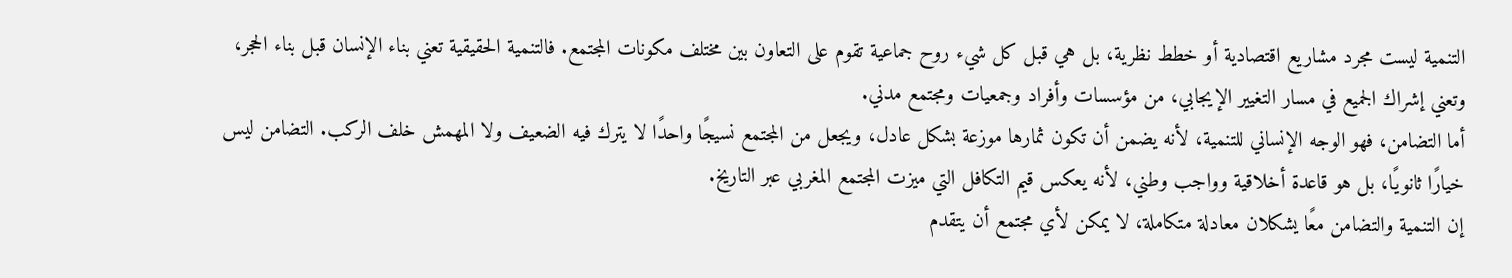التنمية ليست مجرد مشاريع اقتصادية أو خطط نظرية، بل هي قبل كل شيء روح جماعية تقوم على التعاون بين مختلف مكونات المجتمع. فالتنمية الحقيقية تعني بناء الإنسان قبل بناء الحجر، وتعني إشراك الجميع في مسار التغيير الإيجابي، من مؤسسات وأفراد وجمعيات ومجتمع مدني.
أما التضامن، فهو الوجه الإنساني للتنمية، لأنه يضمن أن تكون ثمارها موزعة بشكل عادل، ويجعل من المجتمع نسيجًا واحدًا لا يترك فيه الضعيف ولا المهمش خلف الركب. التضامن ليس خيارًا ثانويًا، بل هو قاعدة أخلاقية وواجب وطني، لأنه يعكس قيم التكافل التي ميزت المجتمع المغربي عبر التاريخ.
إن التنمية والتضامن معًا يشكلان معادلة متكاملة، لا يمكن لأي مجتمع أن يتقدم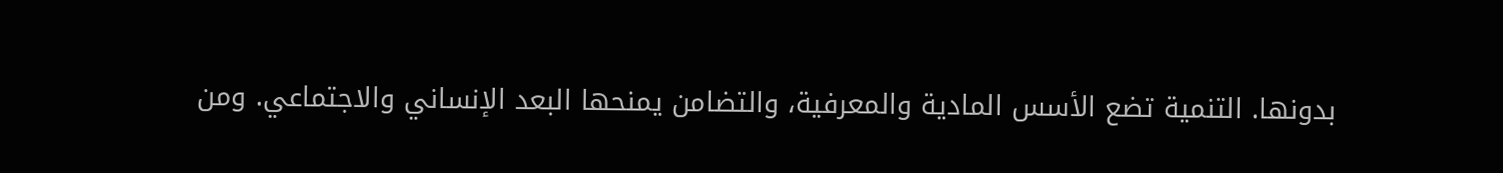بدونها. التنمية تضع الأسس المادية والمعرفية، والتضامن يمنحها البعد الإنساني والاجتماعي. ومن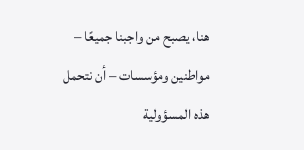هنا، يصبح من واجبنا جميعًا – مواطنين ومؤسسات – أن نتحمل هذه المسؤولية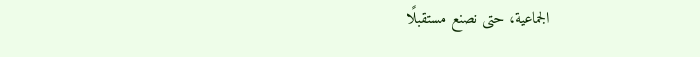الجماعية، حتى نصنع مستقبلًا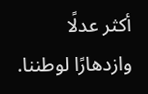أكثر عدلًا وازدهارًا لوطننا.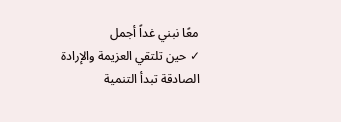معًا نبني غداً أجمل
✓ حين تلتقي العزيمة والإرادة الصادقة تبدأ التنمية